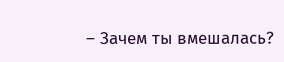– Зачем ты вмешалась?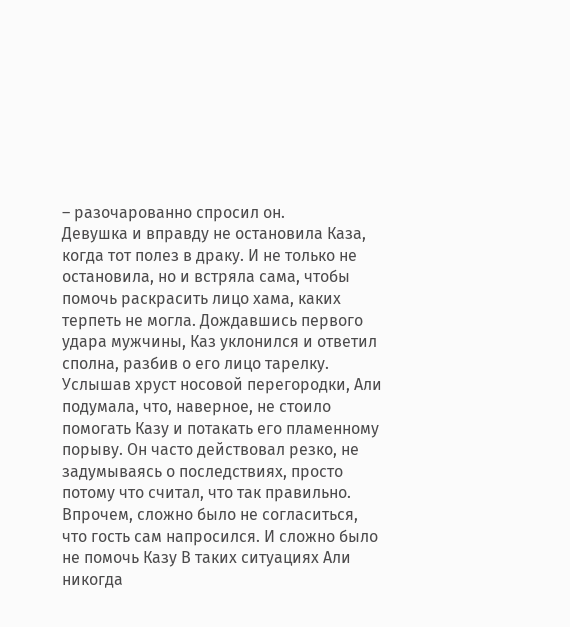– разочарованно спросил он.
Девушка и вправду не остановила Каза, когда тот полез в драку. И не только не остановила, но и встряла сама, чтобы помочь раскрасить лицо хама, каких терпеть не могла. Дождавшись первого удара мужчины, Каз уклонился и ответил сполна, разбив о его лицо тарелку. Услышав хруст носовой перегородки, Али подумала, что, наверное, не стоило помогать Казу и потакать его пламенному порыву. Он часто действовал резко, не задумываясь о последствиях, просто потому что считал, что так правильно. Впрочем, сложно было не согласиться, что гость сам напросился. И сложно было не помочь Казу В таких ситуациях Али никогда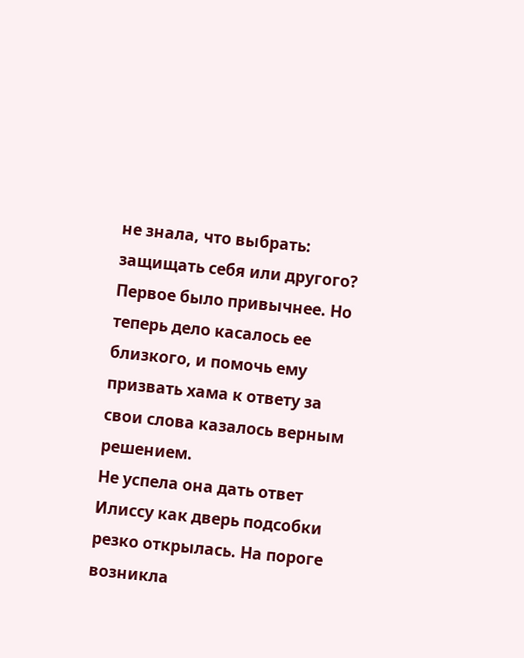не знала, что выбрать: защищать себя или другого? Первое было привычнее. Но теперь дело касалось ее близкого, и помочь ему призвать хама к ответу за свои слова казалось верным решением.
Не успела она дать ответ Илиссу как дверь подсобки резко открылась. На пороге возникла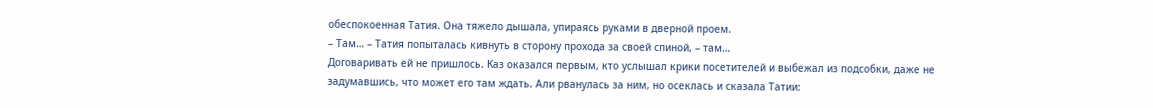обеспокоенная Татия. Она тяжело дышала, упираясь руками в дверной проем.
– Там… – Татия попыталась кивнуть в сторону прохода за своей спиной, – там…
Договаривать ей не пришлось. Каз оказался первым, кто услышал крики посетителей и выбежал из подсобки, даже не задумавшись, что может его там ждать. Али рванулась за ним, но осеклась и сказала Татии: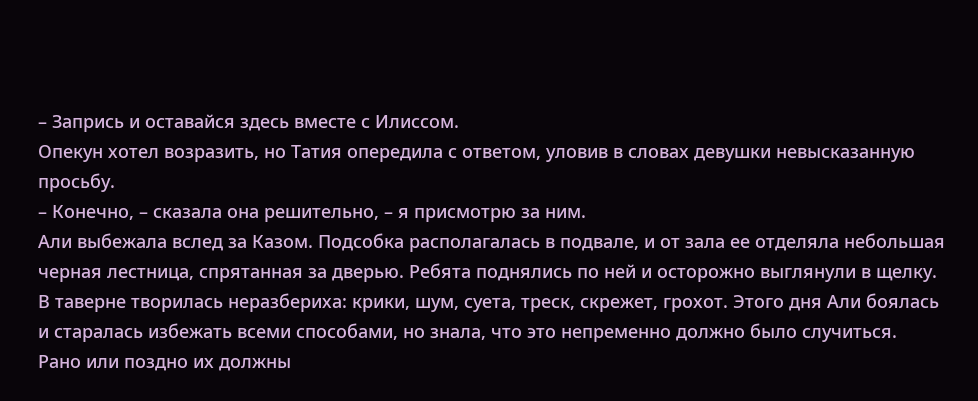– Запрись и оставайся здесь вместе с Илиссом.
Опекун хотел возразить, но Татия опередила с ответом, уловив в словах девушки невысказанную просьбу.
– Конечно, – сказала она решительно, – я присмотрю за ним.
Али выбежала вслед за Казом. Подсобка располагалась в подвале, и от зала ее отделяла небольшая черная лестница, спрятанная за дверью. Ребята поднялись по ней и осторожно выглянули в щелку. В таверне творилась неразбериха: крики, шум, суета, треск, скрежет, грохот. Этого дня Али боялась и старалась избежать всеми способами, но знала, что это непременно должно было случиться.
Рано или поздно их должны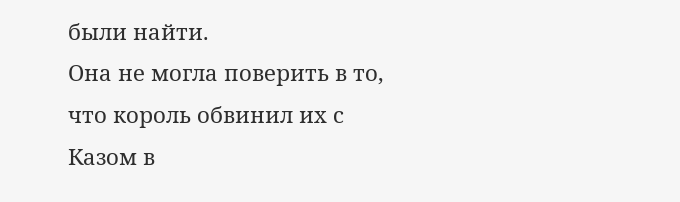были найти.
Она не могла поверить в то, что король обвинил их с Казом в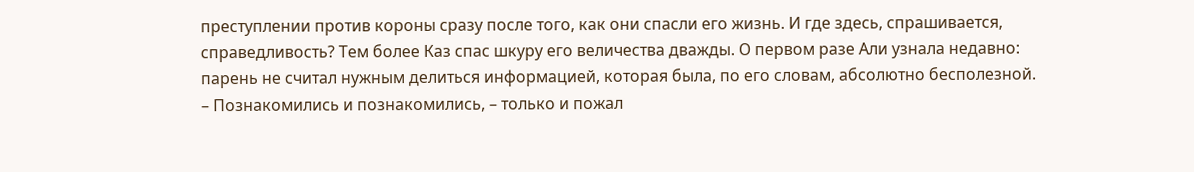преступлении против короны сразу после того, как они спасли его жизнь. И где здесь, спрашивается, справедливость? Тем более Каз спас шкуру его величества дважды. О первом разе Али узнала недавно: парень не считал нужным делиться информацией, которая была, по его словам, абсолютно бесполезной.
– Познакомились и познакомились, – только и пожал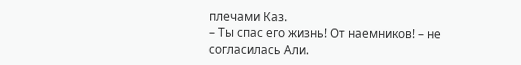плечами Каз.
– Ты спас его жизнь! От наемников! – не согласилась Али.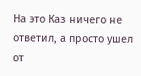На это Каз ничего не ответил, а просто ушел от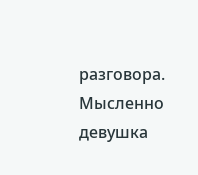разговора. Мысленно девушка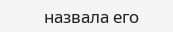назвала его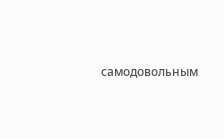самодовольным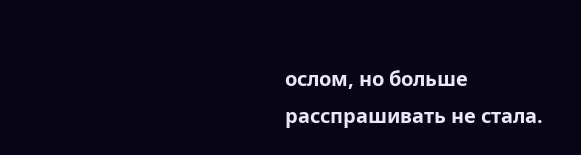ослом, но больше расспрашивать не стала.